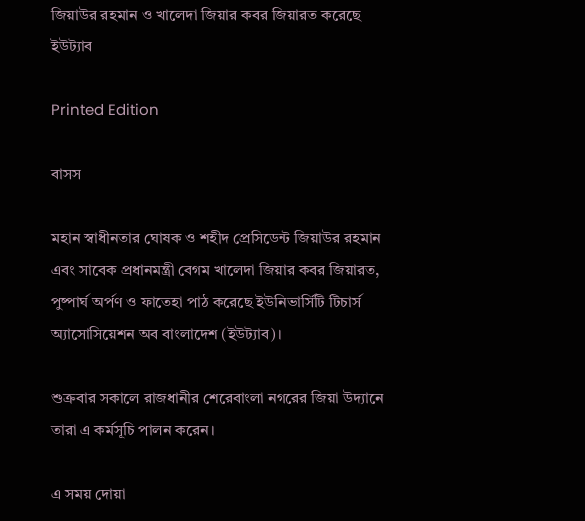জিয়াউর রহমান ও খালেদা জিয়ার কবর জিয়ারত করেছে ইউট্যাব

Printed Edition

বাসস

মহান স্বাধীনতার ঘোষক ও শহীদ প্রেসিডেন্ট জিয়াউর রহমান এবং সাবেক প্রধানমন্ত্রী বেগম খালেদা জিয়ার কবর জিয়ারত, পুষ্পার্ঘ অর্পণ ও ফাতেহা পাঠ করেছে ইউনিভার্সিটি টিচার্স অ্যাসোসিয়েশন অব বাংলাদেশ (ইউট্যাব)।

শুক্রবার সকালে রাজধানীর শেরেবাংলা নগরের জিয়া উদ্যানে তারা এ কর্মসূচি পালন করেন।

এ সময় দোয়া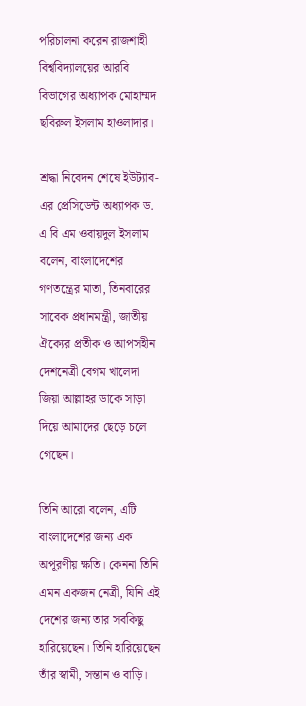পরিচালনা করেন রাজশাহী বিশ্ববিদ্যালয়ের আরবি বিভাগের অধ্যাপক মোহাম্মদ ছবিরুল ইসলাম হাওলাদার।

শ্রদ্ধা নিবেদন শেষে ইউট্যাব-এর প্রেসিডেন্ট অধ্যাপক ড. এ বি এম ওবায়দুল ইসলাম বলেন, বাংলাদেশের গণতন্ত্রের মাতা, তিনবারের সাবেক প্রধানমন্ত্রী, জাতীয় ঐক্যের প্রতীক ও আপসহীন দেশনেত্রী বেগম খালেদা জিয়া আল্লাহর ডাকে সাড়া দিয়ে আমাদের ছেড়ে চলে গেছেন।

তিনি আরো বলেন, এটি বাংলাদেশের জন্য এক অপূরণীয় ক্ষতি। কেননা তিনি এমন একজন নেত্রী, যিনি এই দেশের জন্য তার সবকিছু হারিয়েছেন। তিনি হারিয়েছেন তাঁর স্বামী, সন্তান ও বাড়ি।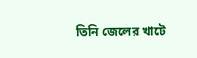তিনি জেলের খাটে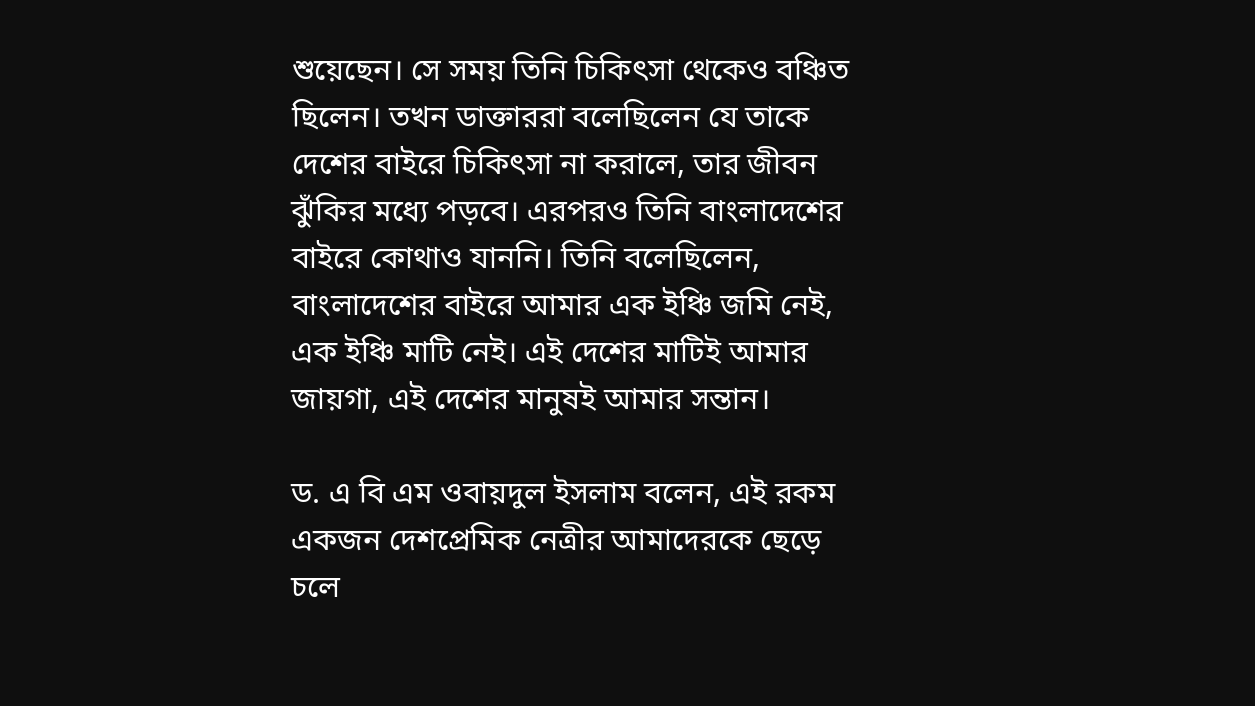শুয়েছেন। সে সময় তিনি চিকিৎসা থেকেও বঞ্চিত ছিলেন। তখন ডাক্তাররা বলেছিলেন যে তাকে দেশের বাইরে চিকিৎসা না করালে, তার জীবন ঝুঁকির মধ্যে পড়বে। এরপরও তিনি বাংলাদেশের বাইরে কোথাও যাননি। তিনি বলেছিলেন, বাংলাদেশের বাইরে আমার এক ইঞ্চি জমি নেই, এক ইঞ্চি মাটি নেই। এই দেশের মাটিই আমার জায়গা, এই দেশের মানুষই আমার সন্তান।

ড. এ বি এম ওবায়দুল ইসলাম বলেন, এই রকম একজন দেশপ্রেমিক নেত্রীর আমাদেরকে ছেড়ে চলে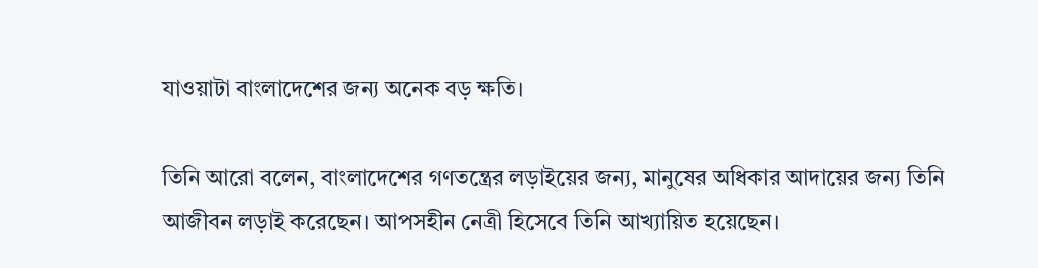যাওয়াটা বাংলাদেশের জন্য অনেক বড় ক্ষতি।

তিনি আরো বলেন, বাংলাদেশের গণতন্ত্রের লড়াইয়ের জন্য, মানুষের অধিকার আদায়ের জন্য তিনি আজীবন লড়াই করেছেন। আপসহীন নেত্রী হিসেবে তিনি আখ্যায়িত হয়েছেন।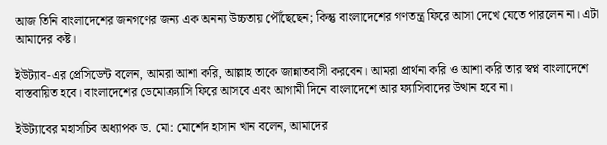আজ তিনি বাংলাদেশের জনগণের জন্য এক অনন্য উচ্চতায় পৌঁছেছেন; কিন্তু বাংলাদেশের গণতন্ত্র ফিরে আসা দেখে যেতে পারলেন না। এটা আমাদের কষ্ট।

ইউট্যাব-এর প্রেসিডেন্ট বলেন, আমরা আশা করি, আল্লাহ তাকে জান্নাতবাসী করবেন। আমরা প্রার্থনা করি ও আশা করি তার স্বপ্ন বাংলাদেশে বাস্তবায়িত হবে। বাংলাদেশের ডেমোক্র্যাসি ফিরে আসবে এবং আগামী দিনে বাংলাদেশে আর ফ্যাসিবাদের উত্থান হবে না।

ইউট্যাবের মহাসচিব অধ্যাপক ড. মো: মোর্শেদ হাসান খান বলেন, আমাদের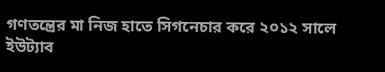গণতন্ত্রের মা নিজ হাতে সিগনেচার করে ২০১২ সালে ইউট্যাব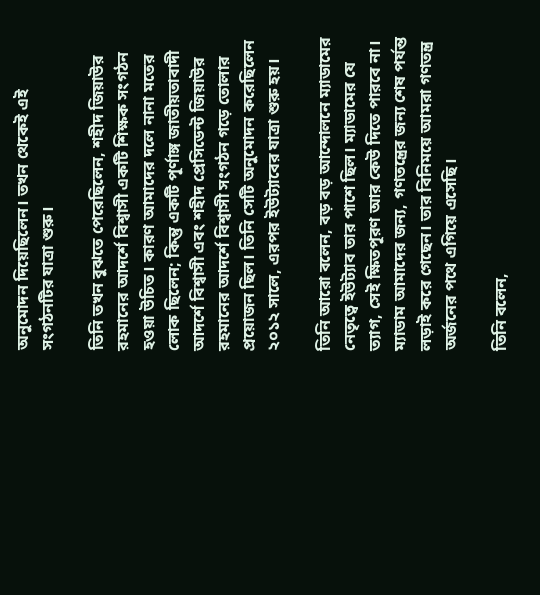অনুমোদন দিয়েছিলেন। তখন থেকেই এই সংগঠনটির যাত্রা শুরু।

তিনি তখন বুঝতে পেরেছিলেন, শহীদ জিয়াউর রহমানের আদর্শে বিশ্বাসী একটি শিক্ষক সংগঠন হওয়া উচিত। কারণ আমাদের দলে নানা মতের লোক ছিলেন; কিন্তু একটি পূর্ণাঙ্গ জাতীয়তাবাদী আদর্শে বিশ্বাসী এবং শহীদ প্রেসিডেন্ট জিয়াউর রহমানের আদর্শে বিশ্বাসী সংগঠন গড়ে তোলার প্রয়োজন ছিল। তিনি সেটি অনুমোদন করেছিলেন ২০১২ সালে, এরপর ইউট্যাবের যাত্রা শুরু হয়।

তিনি আরো বলেন, বড় বড় আন্দোলনে ম্যাডামের নেতৃত্বে ইউট্যাব তার পাশে ছিল। ম্যাডামের যে ত্যাগ, সেই ক্ষিতপূরণ আর কেউ দিতে পারবে না। ম্যাডাম আমাদের জন্য, গণতন্ত্রের জন্য শেষ পর্যন্ত লড়াই করে গেছেন। তার বিনিময়ে আমরা গণতন্ত্র অর্জনের পথে এগিয়ে এসেছি।

তিনি বলেন,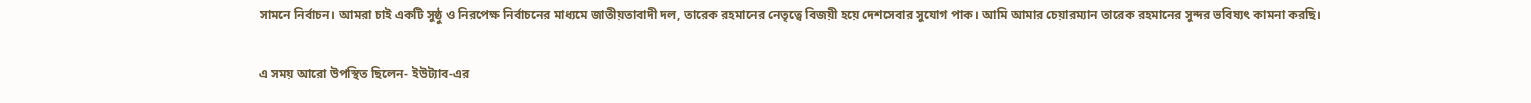সামনে নির্বাচন। আমরা চাই একটি সুষ্ঠু ও নিরপেক্ষ নির্বাচনের মাধ্যমে জাতীয়তাবাদী দল, তারেক রহমানের নেতৃত্বে বিজয়ী হয়ে দেশসেবার সুযোগ পাক। আমি আমার চেয়ারম্যান তারেক রহমানের সুন্দর ভবিষ্যৎ কামনা করছি।

এ সময় আরো উপস্থিত ছিলেন- ইউট্যাব-এর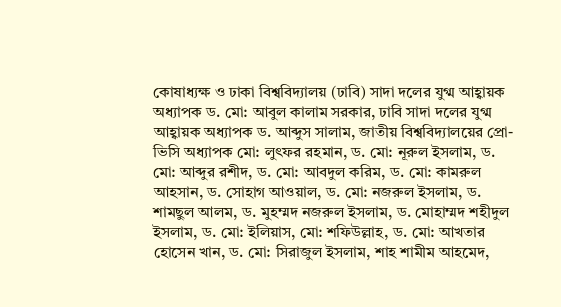কোষাধ্যক্ষ ও ঢাকা বিশ্ববিদ্যালয় (ঢাবি) সাদা দলের যুগ্ম আহ্বায়ক অধ্যাপক ড. মো: আবুল কালাম সরকার, ঢাবি সাদা দলের যুগ্ম আহ্বায়ক অধ্যাপক ড. আব্দুস সালাম, জাতীয় বিশ্ববিদ্যালয়ের প্রো-ভিসি অধ্যাপক মো: লুৎফর রহমান, ড. মো: নূরুল ইসলাম, ড. মো: আব্দুর রশীদ, ড. মো: আবদুল করিম, ড. মো: কামরুল আহসান, ড. সোহাগ আওয়াল, ড. মো: নজরুল ইসলাম, ড. শামছুল আলম, ড. মুহম্মদ নজরুল ইসলাম, ড. মোহাম্মদ শহীদুল ইসলাম, ড. মো: ইলিয়াস, মো: শফিউল্লাহ, ড. মো: আখতার হোসেন খান, ড. মো: সিরাজুল ইসলাম, শাহ শামীম আহমেদ,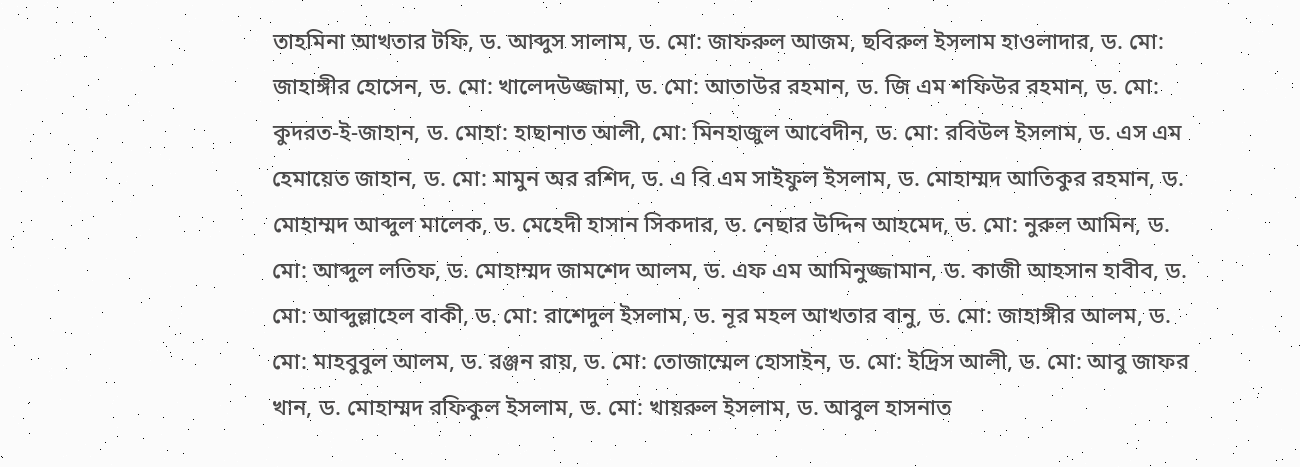তাহমিনা আখতার টফি, ড. আব্দুস সালাম, ড. মো: জাফরুল আজম, ছবিরুল ইসলাম হাওলাদার, ড. মো: জাহাঙ্গীর হোসেন, ড. মো: খালেদউজ্জামা, ড. মো: আতাউর রহমান, ড. জি এম শফিউর রহমান, ড. মো: কুদরত-ই-জাহান, ড. মোহা: হাছানাত আলী, মো: মিনহাজুল আবেদীন, ড. মো: রবিউল ইসলাম, ড. এস এম হেমায়েত জাহান, ড. মো: মামুন অর রশিদ, ড. এ বি এম সাইফুল ইসলাম, ড. মোহাম্মদ আতিকুর রহমান, ড. মোহাম্মদ আব্দুল মালেক, ড. মেহেদী হাসান সিকদার, ড. নেছার উদ্দিন আহমেদ, ড. মো: নুরুল আমিন, ড. মো: আব্দুল লতিফ, ড. মোহাম্মদ জামশেদ আলম, ড. এফ এম আমিনুজ্জামান, ড. কাজী আহসান হাবীব, ড. মো: আব্দুল্লাহেল বাকী, ড. মো: রাশেদুল ইসলাম, ড. নূর মহল আখতার বানু, ড. মো: জাহাঙ্গীর আলম, ড. মো: মাহবুবুল আলম, ড. রঞ্জন রায়, ড. মো: তোজাম্মেল হোসাইন, ড. মো: ইদ্রিস আলী, ড. মো: আবু জাফর খান, ড. মোহাম্মদ রফিকুল ইসলাম, ড. মো: খায়রুল ইসলাম, ড. আবুল হাসনাত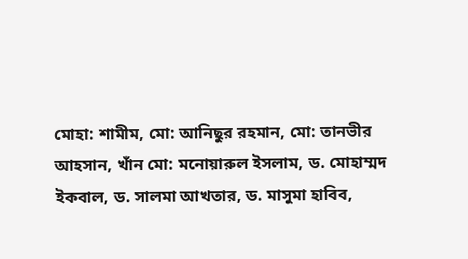মোহা: শামীম, মো: আনিছুর রহমান, মো: তানভীর আহসান, খাঁন মো: মনোয়ারুল ইসলাম, ড. মোহাম্মদ ইকবাল, ড. সালমা আখতার, ড. মাসুমা হাবিব,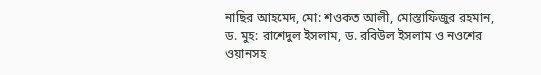নাছির আহমেদ, মো: শওকত আলী, মোস্তাফিজুর রহমান, ড. মুহ: রাশেদুল ইসলাম, ড. রবিউল ইসলাম ও নওশের ওয়ানসহ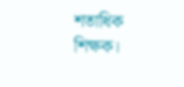শতাধিক শিক্ষক।